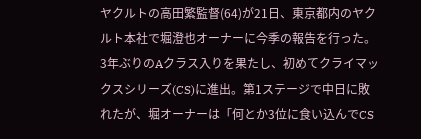ヤクルトの高田繁監督(64)が21日、東京都内のヤクルト本社で堀澄也オーナーに今季の報告を行った。3年ぶりのAクラス入りを果たし、初めてクライマックスシリーズ(CS)に進出。第1ステージで中日に敗れたが、堀オーナーは「何とか3位に食い込んでCS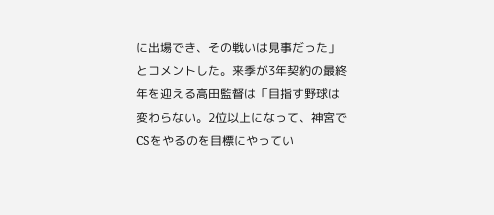に出場でき、その戦いは見事だった」とコメントした。来季が3年契約の最終年を迎える高田監督は「目指す野球は変わらない。2位以上になって、神宮でCSをやるのを目標にやってい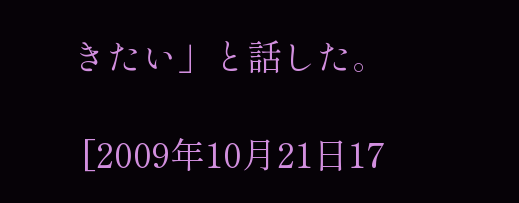きたい」と話した。

 [2009年10月21日17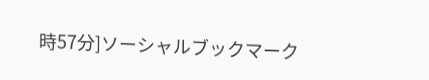時57分]ソーシャルブックマーク